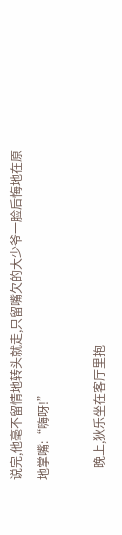说完,他毫不留情地转头就走,只留嘴欠的大少爷一脸后悔地在原地掌嘴:“嗨呀!”

    晚上,狄乐坐在客厅里抱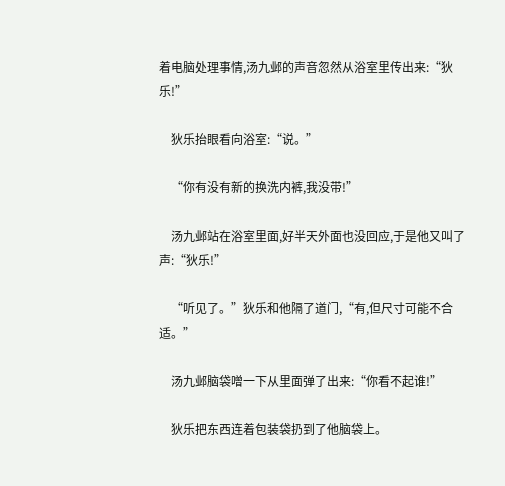着电脑处理事情,汤九邺的声音忽然从浴室里传出来:“狄乐!”

    狄乐抬眼看向浴室:“说。”

    “你有没有新的换洗内裤,我没带!”

    汤九邺站在浴室里面,好半天外面也没回应,于是他又叫了声:“狄乐!”

    “听见了。”狄乐和他隔了道门,“有,但尺寸可能不合适。”

    汤九邺脑袋噌一下从里面弹了出来:“你看不起谁!”

    狄乐把东西连着包装袋扔到了他脑袋上。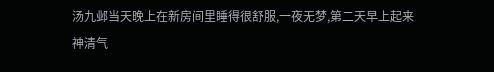汤九邺当天晚上在新房间里睡得很舒服,一夜无梦,第二天早上起来神清气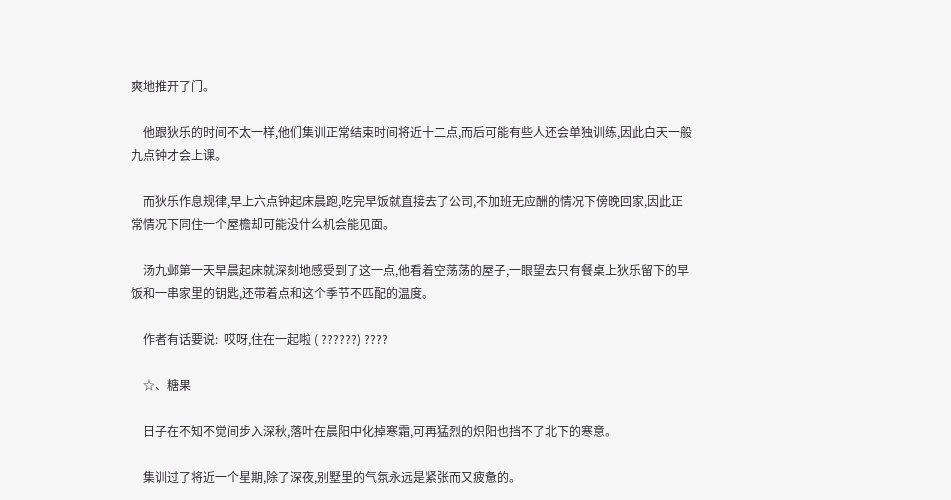爽地推开了门。

    他跟狄乐的时间不太一样,他们集训正常结束时间将近十二点,而后可能有些人还会单独训练,因此白天一般九点钟才会上课。

    而狄乐作息规律,早上六点钟起床晨跑,吃完早饭就直接去了公司,不加班无应酬的情况下傍晚回家,因此正常情况下同住一个屋檐却可能没什么机会能见面。

    汤九邺第一天早晨起床就深刻地感受到了这一点,他看着空荡荡的屋子,一眼望去只有餐桌上狄乐留下的早饭和一串家里的钥匙,还带着点和这个季节不匹配的温度。

    作者有话要说:  哎呀,住在一起啦 ( ??????) ????

    ☆、糖果

    日子在不知不觉间步入深秋,落叶在晨阳中化掉寒霜,可再猛烈的炽阳也挡不了北下的寒意。

    集训过了将近一个星期,除了深夜,别墅里的气氛永远是紧张而又疲惫的。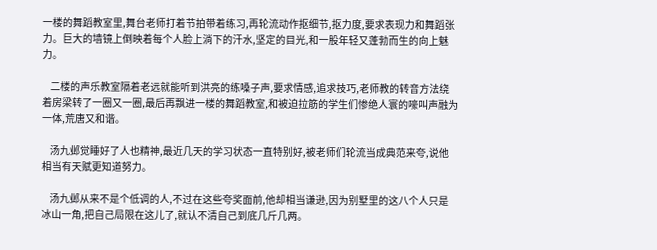一楼的舞蹈教室里,舞台老师打着节拍带着练习,再轮流动作抠细节,抠力度,要求表现力和舞蹈张力。巨大的墙镜上倒映着每个人脸上淌下的汗水,坚定的目光,和一股年轻又蓬勃而生的向上魅力。

    二楼的声乐教室隔着老远就能听到洪亮的练嗓子声,要求情感,追求技巧,老师教的转音方法绕着房梁转了一圈又一圈,最后再飘进一楼的舞蹈教室,和被迫拉筋的学生们惨绝人寰的嚎叫声融为一体,荒唐又和谐。

    汤九邺觉睡好了人也精神,最近几天的学习状态一直特别好,被老师们轮流当成典范来夸,说他相当有天赋更知道努力。

    汤九邺从来不是个低调的人,不过在这些夸奖面前,他却相当谦逊,因为别墅里的这八个人只是冰山一角,把自己局限在这儿了,就认不清自己到底几斤几两。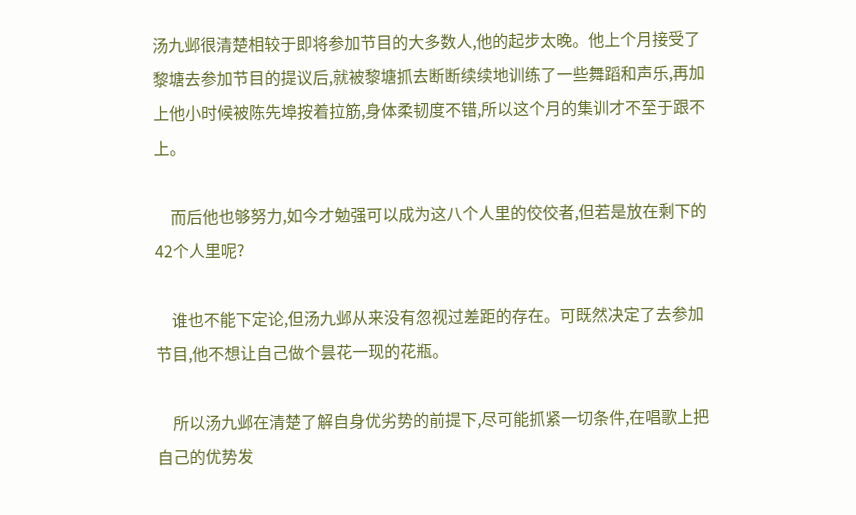汤九邺很清楚相较于即将参加节目的大多数人,他的起步太晚。他上个月接受了黎塘去参加节目的提议后,就被黎塘抓去断断续续地训练了一些舞蹈和声乐,再加上他小时候被陈先埠按着拉筋,身体柔韧度不错,所以这个月的集训才不至于跟不上。

    而后他也够努力,如今才勉强可以成为这八个人里的佼佼者,但若是放在剩下的42个人里呢?

    谁也不能下定论,但汤九邺从来没有忽视过差距的存在。可既然决定了去参加节目,他不想让自己做个昙花一现的花瓶。

    所以汤九邺在清楚了解自身优劣势的前提下,尽可能抓紧一切条件,在唱歌上把自己的优势发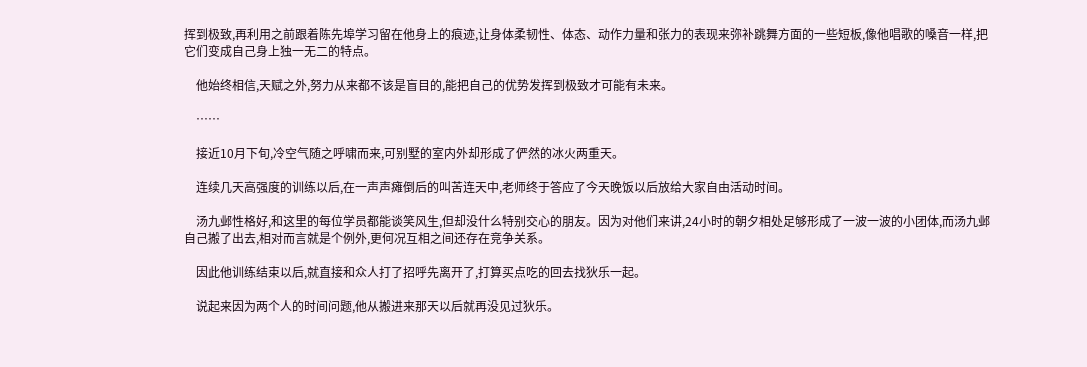挥到极致,再利用之前跟着陈先埠学习留在他身上的痕迹,让身体柔韧性、体态、动作力量和张力的表现来弥补跳舞方面的一些短板,像他唱歌的嗓音一样,把它们变成自己身上独一无二的特点。

    他始终相信,天赋之外,努力从来都不该是盲目的,能把自己的优势发挥到极致才可能有未来。

    ……

    接近10月下旬,冷空气随之呼啸而来,可别墅的室内外却形成了俨然的冰火两重天。

    连续几天高强度的训练以后,在一声声瘫倒后的叫苦连天中,老师终于答应了今天晚饭以后放给大家自由活动时间。

    汤九邺性格好,和这里的每位学员都能谈笑风生,但却没什么特别交心的朋友。因为对他们来讲,24小时的朝夕相处足够形成了一波一波的小团体,而汤九邺自己搬了出去,相对而言就是个例外,更何况互相之间还存在竞争关系。

    因此他训练结束以后,就直接和众人打了招呼先离开了,打算买点吃的回去找狄乐一起。

    说起来因为两个人的时间问题,他从搬进来那天以后就再没见过狄乐。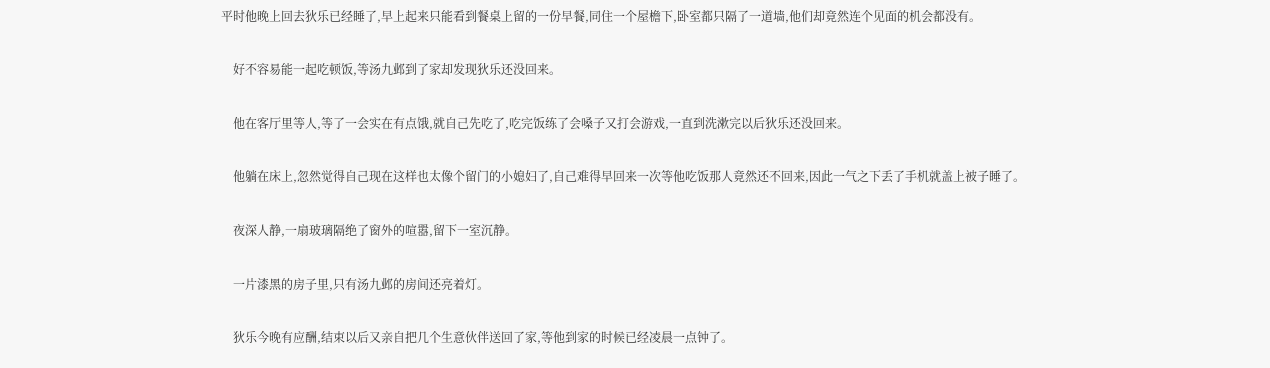平时他晚上回去狄乐已经睡了,早上起来只能看到餐桌上留的一份早餐,同住一个屋檐下,卧室都只隔了一道墙,他们却竟然连个见面的机会都没有。

    好不容易能一起吃顿饭,等汤九邺到了家却发现狄乐还没回来。

    他在客厅里等人,等了一会实在有点饿,就自己先吃了,吃完饭练了会嗓子又打会游戏,一直到洗漱完以后狄乐还没回来。

    他躺在床上,忽然觉得自己现在这样也太像个留门的小媳妇了,自己难得早回来一次等他吃饭那人竟然还不回来,因此一气之下丢了手机就盖上被子睡了。

    夜深人静,一扇玻璃隔绝了窗外的喧嚣,留下一室沉静。

    一片漆黑的房子里,只有汤九邺的房间还亮着灯。

    狄乐今晚有应酬,结束以后又亲自把几个生意伙伴送回了家,等他到家的时候已经凌晨一点钟了。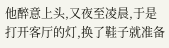他醉意上头,又夜至凌晨,于是打开客厅的灯,换了鞋子就准备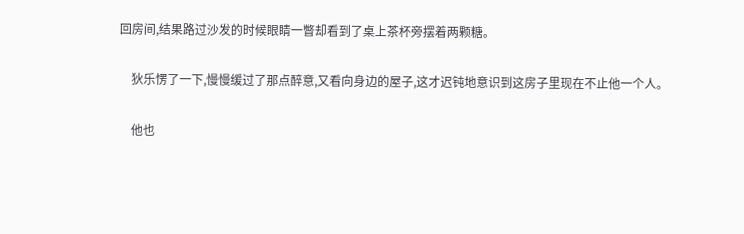回房间,结果路过沙发的时候眼睛一瞥却看到了桌上茶杯旁摆着两颗糖。

    狄乐愣了一下,慢慢缓过了那点醉意,又看向身边的屋子,这才迟钝地意识到这房子里现在不止他一个人。

    他也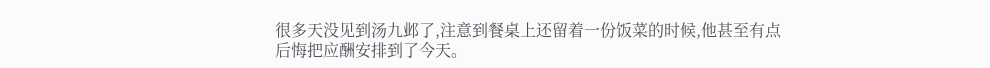很多天没见到汤九邺了,注意到餐桌上还留着一份饭菜的时候,他甚至有点后悔把应酬安排到了今天。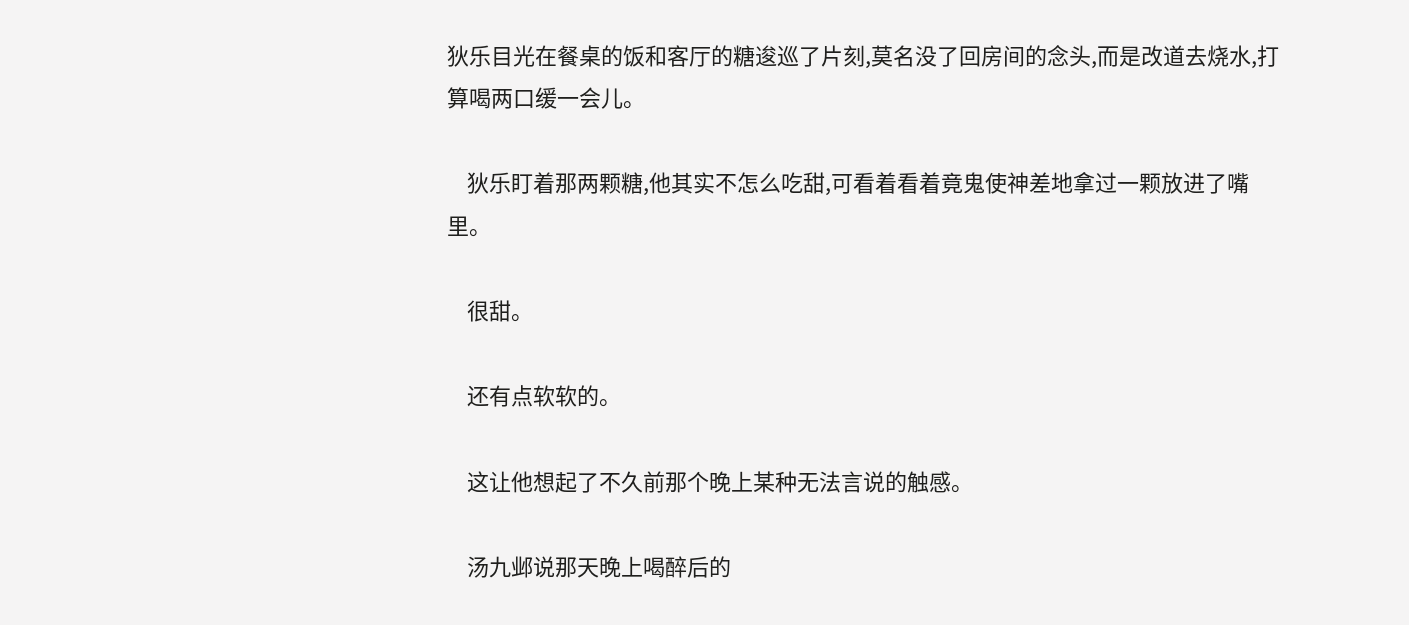狄乐目光在餐桌的饭和客厅的糖逡巡了片刻,莫名没了回房间的念头,而是改道去烧水,打算喝两口缓一会儿。

    狄乐盯着那两颗糖,他其实不怎么吃甜,可看着看着竟鬼使神差地拿过一颗放进了嘴里。

    很甜。

    还有点软软的。

    这让他想起了不久前那个晚上某种无法言说的触感。

    汤九邺说那天晚上喝醉后的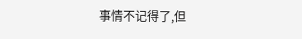事情不记得了,但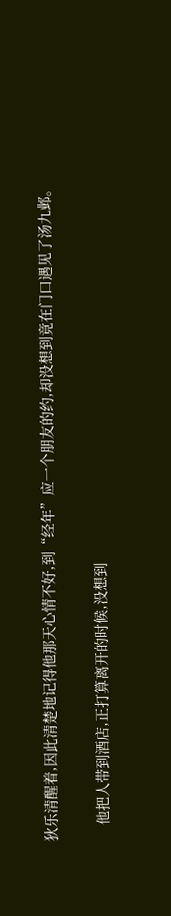狄乐清醒着,因此清楚地记得他那天心情不好,到“经年”应一个朋友的约,却没想到竟在门口遇见了汤九邺。

    他把人带到酒店,正打算离开的时候,没想到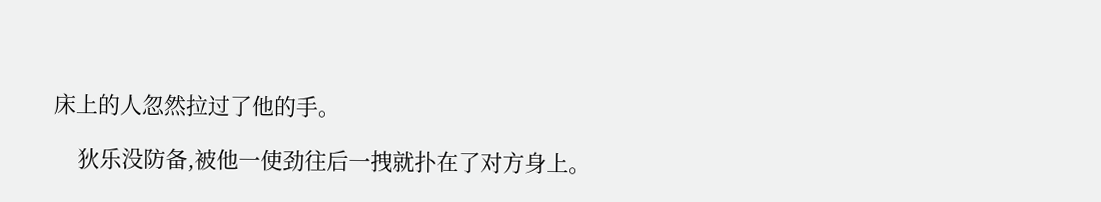床上的人忽然拉过了他的手。

    狄乐没防备,被他一使劲往后一拽就扑在了对方身上。